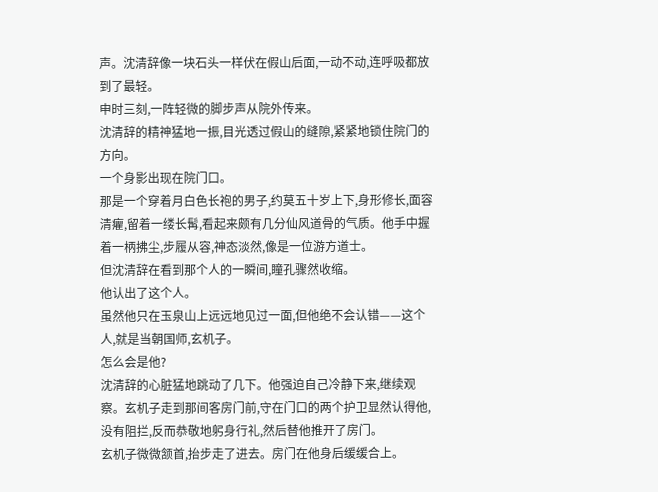声。沈清辞像一块石头一样伏在假山后面,一动不动,连呼吸都放到了最轻。
申时三刻,一阵轻微的脚步声从院外传来。
沈清辞的精神猛地一振,目光透过假山的缝隙,紧紧地锁住院门的方向。
一个身影出现在院门口。
那是一个穿着月白色长袍的男子,约莫五十岁上下,身形修长,面容清癯,留着一缕长髯,看起来颇有几分仙风道骨的气质。他手中握着一柄拂尘,步履从容,神态淡然,像是一位游方道士。
但沈清辞在看到那个人的一瞬间,瞳孔骤然收缩。
他认出了这个人。
虽然他只在玉泉山上远远地见过一面,但他绝不会认错——这个人,就是当朝国师,玄机子。
怎么会是他?
沈清辞的心脏猛地跳动了几下。他强迫自己冷静下来,继续观察。玄机子走到那间客房门前,守在门口的两个护卫显然认得他,没有阻拦,反而恭敬地躬身行礼,然后替他推开了房门。
玄机子微微颔首,抬步走了进去。房门在他身后缓缓合上。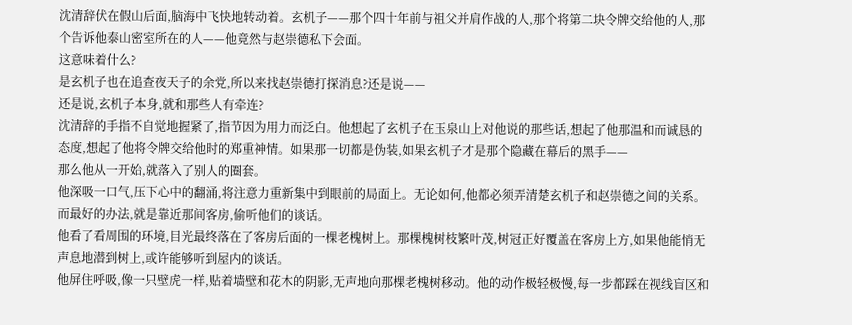沈清辞伏在假山后面,脑海中飞快地转动着。玄机子——那个四十年前与祖父并肩作战的人,那个将第二块令牌交给他的人,那个告诉他泰山密室所在的人——他竟然与赵崇德私下会面。
这意味着什么?
是玄机子也在追查夜天子的余党,所以来找赵崇德打探消息?还是说——
还是说,玄机子本身,就和那些人有牵连?
沈清辞的手指不自觉地握紧了,指节因为用力而泛白。他想起了玄机子在玉泉山上对他说的那些话,想起了他那温和而诚恳的态度,想起了他将令牌交给他时的郑重神情。如果那一切都是伪装,如果玄机子才是那个隐藏在幕后的黑手——
那么他从一开始,就落入了别人的圈套。
他深吸一口气,压下心中的翻涌,将注意力重新集中到眼前的局面上。无论如何,他都必须弄清楚玄机子和赵崇德之间的关系。而最好的办法,就是靠近那间客房,偷听他们的谈话。
他看了看周围的环境,目光最终落在了客房后面的一棵老槐树上。那棵槐树枝繁叶茂,树冠正好覆盖在客房上方,如果他能悄无声息地潜到树上,或许能够听到屋内的谈话。
他屏住呼吸,像一只壁虎一样,贴着墙壁和花木的阴影,无声地向那棵老槐树移动。他的动作极轻极慢,每一步都踩在视线盲区和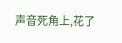声音死角上,花了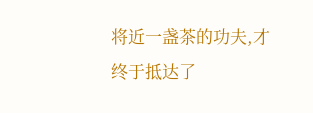将近一盏茶的功夫,才终于抵达了